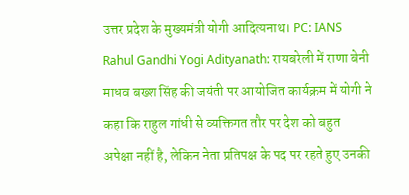उत्तर प्रदेश के मुख्यमंत्री योगी आदित्यनाथ। PC: IANS
Rahul Gandhi Yogi Adityanath: रायबरेली में राणा बेनी माधव बख्श सिंह की जयंती पर आयोजित कार्यक्रम में योगी ने कहा कि राहुल गांधी से व्यक्तिगत तौर पर देश को बहुत अपेक्षा नहीं है, लेकिन नेता प्रतिपक्ष के पद पर रहते हुए उनकी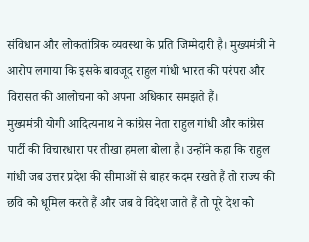संविधान और लोकतांत्रिक व्यवस्था के प्रति जिम्मेदारी है। मुख्यमंत्री ने आरोप लगाया कि इसके बावजूद राहुल गांधी भारत की परंपरा और विरासत की आलोचना को अपना अधिकार समझते हैं।
मुख्यमंत्री योगी आदित्यनाथ ने कांग्रेस नेता राहुल गांधी और कांग्रेस पार्टी की विचारधारा पर तीखा हमला बोला है। उन्होंने कहा कि राहुल गांधी जब उत्तर प्रदेश की सीमाओं से बाहर कदम रखते हैं तो राज्य की छवि को धूमिल करते हैं और जब वे विदेश जाते हैं तो पूरे देश को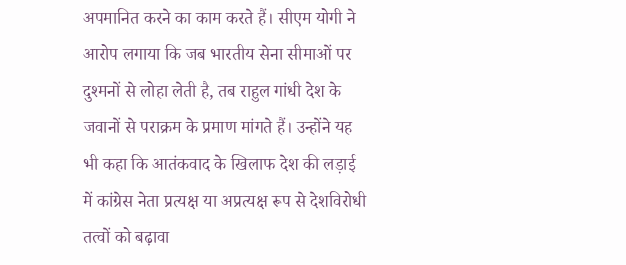अपमानित करने का काम करते हैं। सीएम योगी ने आरोप लगाया कि जब भारतीय सेना सीमाओं पर दुश्मनों से लोहा लेती है, तब राहुल गांधी देश के जवानों से पराक्रम के प्रमाण मांगते हैं। उन्होंने यह भी कहा कि आतंकवाद के खिलाफ देश की लड़ाई में कांग्रेस नेता प्रत्यक्ष या अप्रत्यक्ष रूप से देशविरोधी तत्वों को बढ़ावा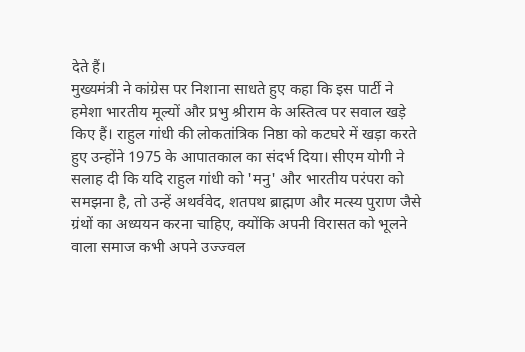देते हैं।
मुख्यमंत्री ने कांग्रेस पर निशाना साधते हुए कहा कि इस पार्टी ने हमेशा भारतीय मूल्यों और प्रभु श्रीराम के अस्तित्व पर सवाल खड़े किए हैं। राहुल गांधी की लोकतांत्रिक निष्ठा को कटघरे में खड़ा करते हुए उन्होंने 1975 के आपातकाल का संदर्भ दिया। सीएम योगी ने सलाह दी कि यदि राहुल गांधी को 'मनु' और भारतीय परंपरा को समझना है, तो उन्हें अथर्ववेद, शतपथ ब्राह्मण और मत्स्य पुराण जैसे ग्रंथों का अध्ययन करना चाहिए, क्योंकि अपनी विरासत को भूलने वाला समाज कभी अपने उज्ज्वल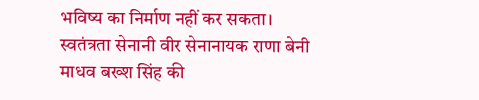भविष्य का निर्माण नहीं कर सकता।
स्वतंत्रता सेनानी वीर सेनानायक राणा बेनी माधव बख्श सिंह की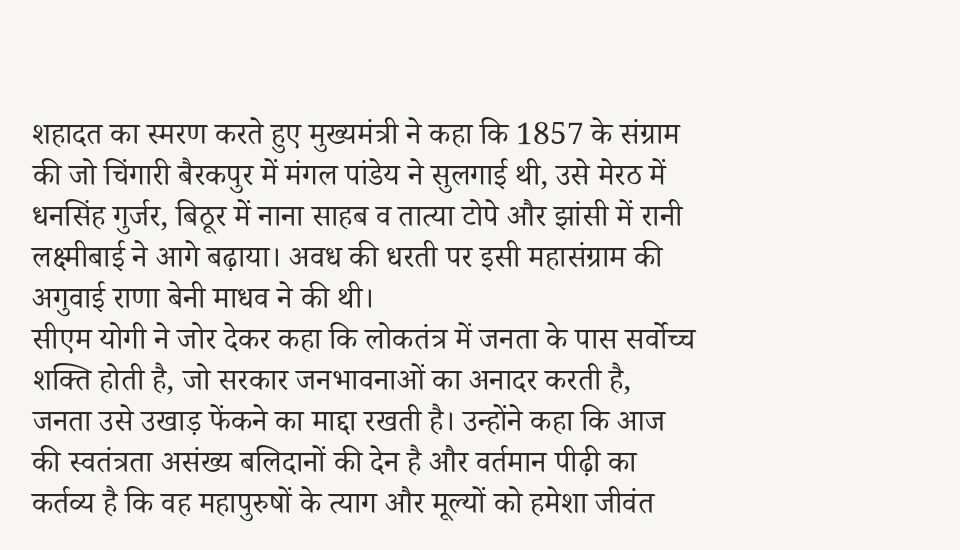शहादत का स्मरण करते हुए मुख्यमंत्री ने कहा कि 1857 के संग्राम की जो चिंगारी बैरकपुर में मंगल पांडेय ने सुलगाई थी, उसे मेरठ में धनसिंह गुर्जर, बिठूर में नाना साहब व तात्या टोपे और झांसी में रानी लक्ष्मीबाई ने आगे बढ़ाया। अवध की धरती पर इसी महासंग्राम की अगुवाई राणा बेनी माधव ने की थी।
सीएम योगी ने जोर देकर कहा कि लोकतंत्र में जनता के पास सर्वोच्च शक्ति होती है, जो सरकार जनभावनाओं का अनादर करती है, जनता उसे उखाड़ फेंकने का माद्दा रखती है। उन्होंने कहा कि आज की स्वतंत्रता असंख्य बलिदानों की देन है और वर्तमान पीढ़ी का कर्तव्य है कि वह महापुरुषों के त्याग और मूल्यों को हमेशा जीवंत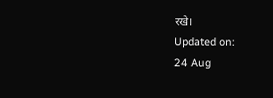रखे।
Updated on:
24 Aug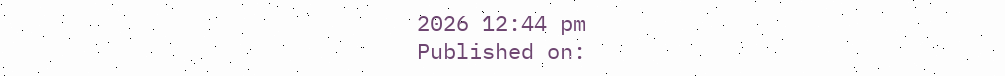2026 12:44 pm
Published on: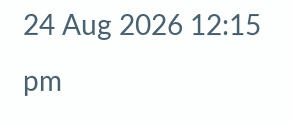24 Aug 2026 12:15 pm